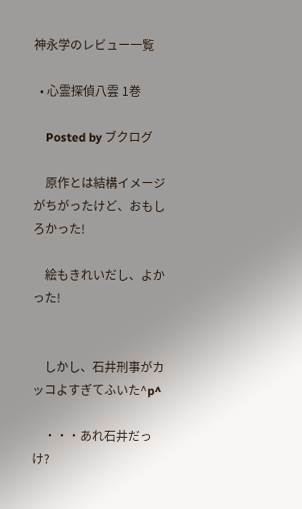神永学のレビュー一覧

  • 心霊探偵八雲 1巻

    Posted by ブクログ

    原作とは結構イメージがちがったけど、おもしろかった!

    絵もきれいだし、よかった!


    しかし、石井刑事がカッコよすぎてふいた^p^

    ・・・あれ石井だっけ?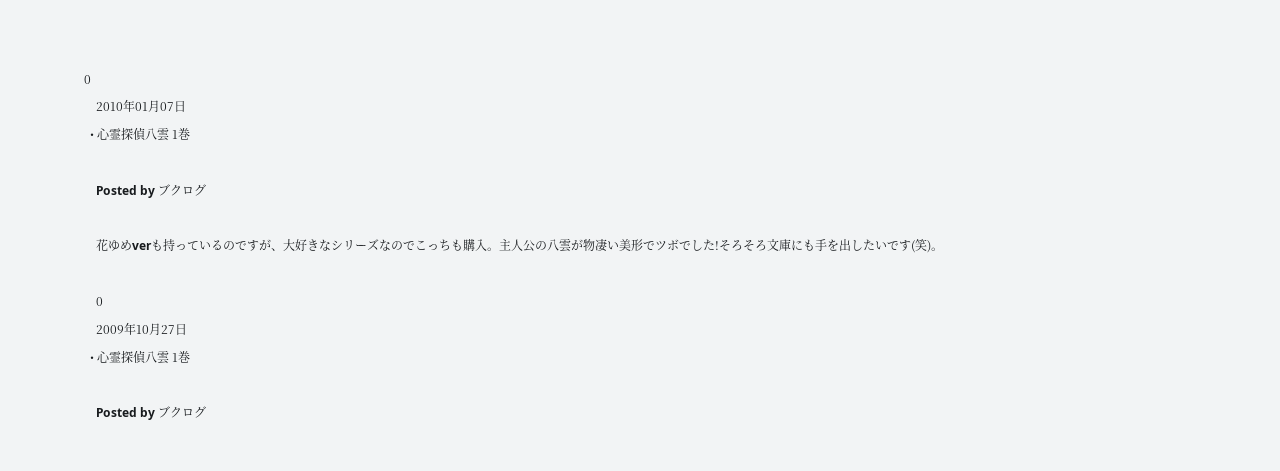0
    2010年01月07日
  • 心霊探偵八雲 1巻

    Posted by ブクログ

    花ゆめverも持っているのですが、大好きなシリーズなのでこっちも購入。主人公の八雲が物凄い美形でツボでした!そろそろ文庫にも手を出したいです(笑)。

    0
    2009年10月27日
  • 心霊探偵八雲 1巻

    Posted by ブクログ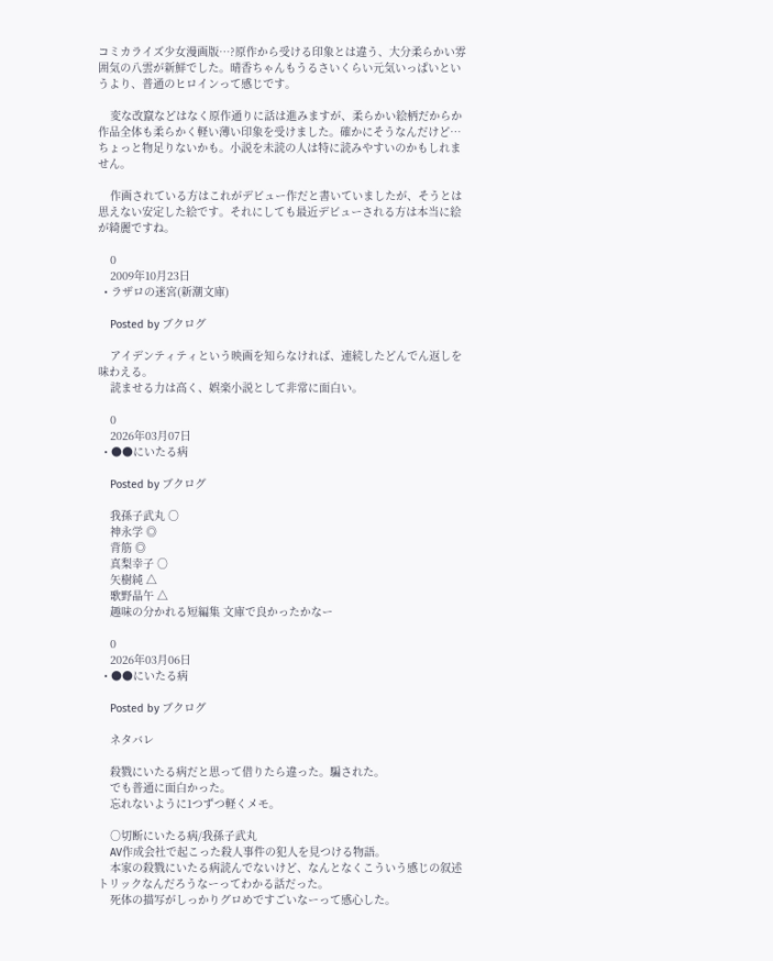コミカライズ少女漫画版…?原作から受ける印象とは違う、大分柔らかい雰囲気の八雲が新鮮でした。晴香ちゃんもうるさいくらい元気いっぱいというより、普通のヒロインって感じです。

    変な改竄などはなく原作通りに話は進みますが、柔らかい絵柄だからか作品全体も柔らかく軽い薄い印象を受けました。確かにそうなんだけど…ちょっと物足りないかも。小説を未読の人は特に読みやすいのかもしれません。

    作画されている方はこれがデビュー作だと書いていましたが、そうとは思えない安定した絵です。それにしても最近デビューされる方は本当に絵が綺麗ですね。

    0
    2009年10月23日
  • ラザロの迷宮(新潮文庫)

    Posted by ブクログ

    アイデンティティという映画を知らなければ、連続したどんでん返しを味わえる。
    読ませる力は高く、娯楽小説として非常に面白い。

    0
    2026年03月07日
  • ●●にいたる病

    Posted by ブクログ

    我孫子武丸 ○
    神永学 ◎
    背筋 ◎
    真梨幸子 ○
    矢樹純 △
    歌野晶午 △
    趣味の分かれる短編集 文庫で良かったかなー

    0
    2026年03月06日
  • ●●にいたる病

    Posted by ブクログ

    ネタバレ

    殺戮にいたる病だと思って借りたら違った。騙された。
    でも普通に面白かった。
    忘れないように1つずつ軽くメモ。

    ○切断にいたる病/我孫子武丸
    AV作成会社で起こった殺人事件の犯人を見つける物語。
    本家の殺戮にいたる病読んでないけど、なんとなくこういう感じの叙述トリックなんだろうなーってわかる話だった。
    死体の描写がしっかりグロめですごいなーって感心した。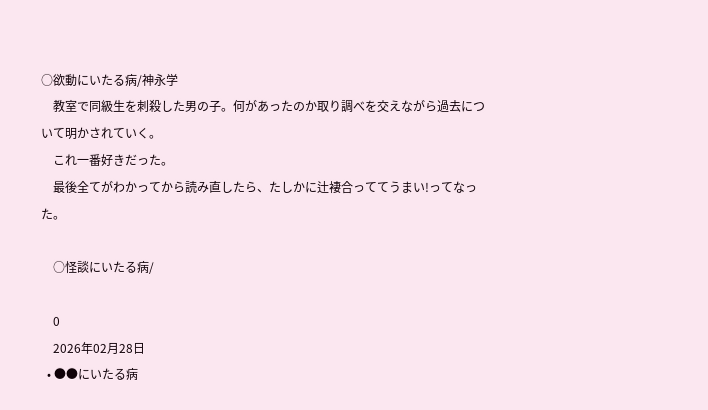○欲動にいたる病/神永学
    教室で同級生を刺殺した男の子。何があったのか取り調べを交えながら過去について明かされていく。
    これ一番好きだった。
    最後全てがわかってから読み直したら、たしかに辻褄合っててうまい!ってなった。

    ○怪談にいたる病/

    0
    2026年02月28日
  • ●●にいたる病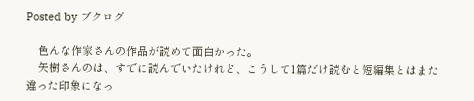Posted by ブクログ

    色んな作家さんの作品が読めて面白かった。
    矢樹さんのは、すでに読んでいたけれど、こうして1篇だけ読むと短編集とはまた違った印象になっ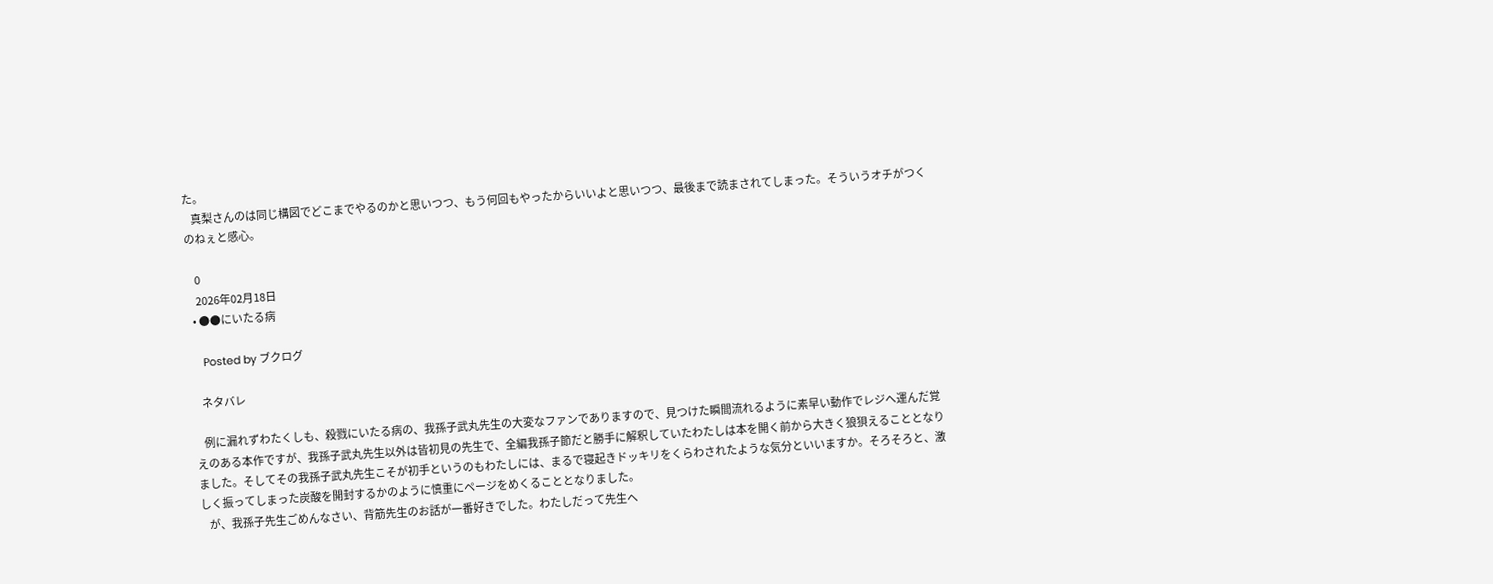た。
    真梨さんのは同じ構図でどこまでやるのかと思いつつ、もう何回もやったからいいよと思いつつ、最後まで読まされてしまった。そういうオチがつくのねぇと感心。

    0
    2026年02月18日
  • ●●にいたる病

    Posted by ブクログ

    ネタバレ

    例に漏れずわたくしも、殺戮にいたる病の、我孫子武丸先生の大変なファンでありますので、見つけた瞬間流れるように素早い動作でレジへ運んだ覚えのある本作ですが、我孫子武丸先生以外は皆初見の先生で、全編我孫子節だと勝手に解釈していたわたしは本を開く前から大きく狼狽えることとなりました。そしてその我孫子武丸先生こそが初手というのもわたしには、まるで寝起きドッキリをくらわされたような気分といいますか。そろそろと、激しく振ってしまった炭酸を開封するかのように慎重にページをめくることとなりました。
    が、我孫子先生ごめんなさい、背筋先生のお話が一番好きでした。わたしだって先生へ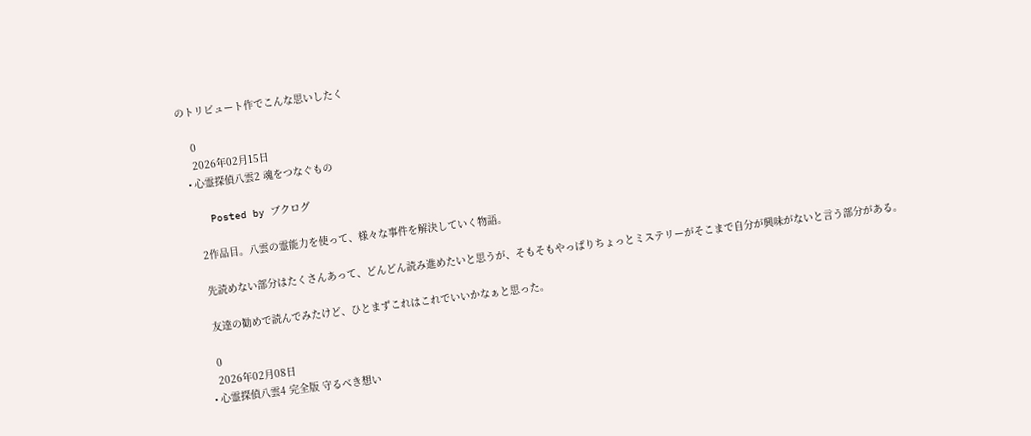のトリビュート作でこんな思いしたく

    0
    2026年02月15日
  • 心霊探偵八雲2 魂をつなぐもの

    Posted by ブクログ

    2作品目。八雲の霊能力を使って、様々な事件を解決していく物語。

    先読めない部分はたくさんあって、どんどん読み進めたいと思うが、そもそもやっぱりちょっとミステリーがそこまで自分が興味がないと言う部分がある。

    友達の勧めで読んでみたけど、ひとまずこれはこれでいいかなぁと思った。

    0
    2026年02月08日
  • 心霊探偵八雲4 完全版 守るべき想い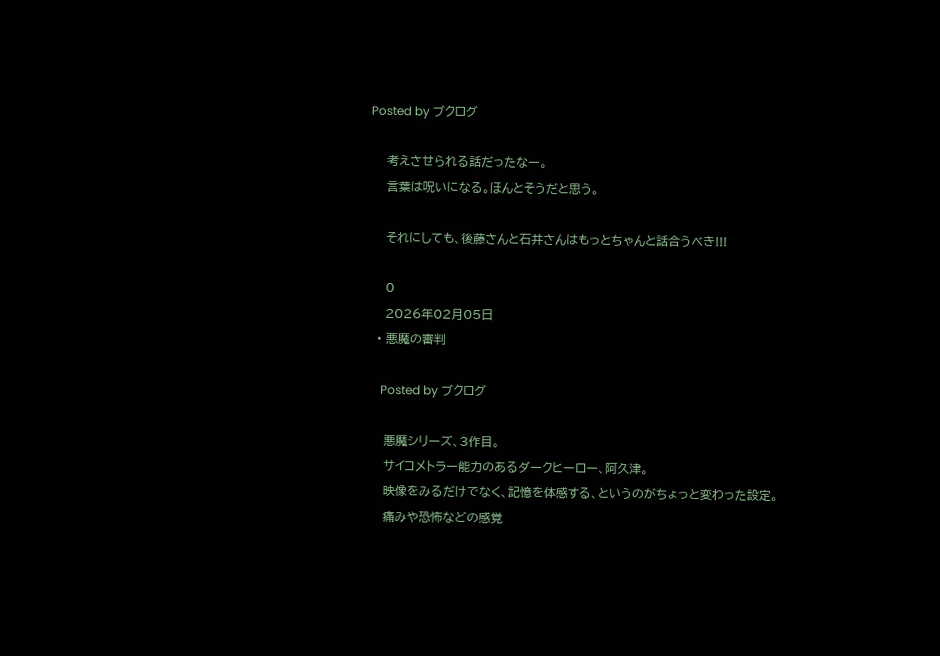Posted by ブクログ

    考えさせられる話だったなー。
    言葉は呪いになる。ほんとそうだと思う。

    それにしても、後藤さんと石井さんはもっとちゃんと話合うべき!!!

    0
    2026年02月05日
  • 悪魔の審判

    Posted by ブクログ

    悪魔シリーズ、3作目。
    サイコメトラー能力のあるダークヒーロー、阿久津。
    映像をみるだけでなく、記憶を体感する、というのがちょっと変わった設定。
    痛みや恐怖などの感覚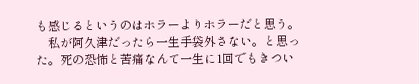も感じるというのはホラーよりホラーだと思う。
    私が阿久津だったら一生手袋外さない。と思った。死の恐怖と苦痛なんて一生に1回でもきつい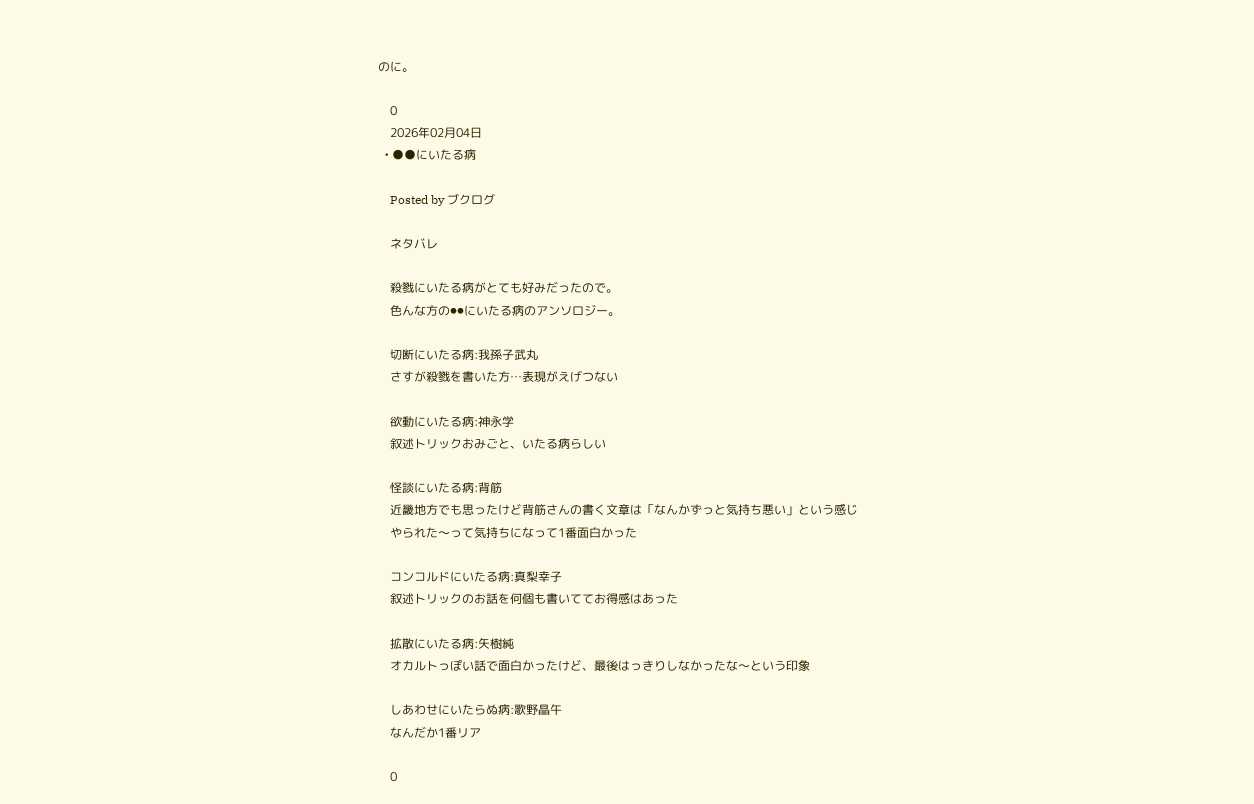のに。

    0
    2026年02月04日
  • ●●にいたる病

    Posted by ブクログ

    ネタバレ

    殺戮にいたる病がとても好みだったので。
    色んな方の⚫⚫にいたる病のアンソロジー。

    切断にいたる病:我孫子武丸
    さすが殺戮を書いた方…表現がえげつない

    欲動にいたる病:神永学
    叙述トリックおみごと、いたる病らしい

    怪談にいたる病:背筋
    近畿地方でも思ったけど背筋さんの書く文章は「なんかずっと気持ち悪い」という感じ
    やられた〜って気持ちになって1番面白かった

    コンコルドにいたる病:真梨幸子
    叙述トリックのお話を何個も書いててお得感はあった

    拡散にいたる病:矢樹純
    オカルトっぽい話で面白かったけど、最後はっきりしなかったな〜という印象

    しあわせにいたらぬ病:歌野晶午
    なんだか1番リア

    0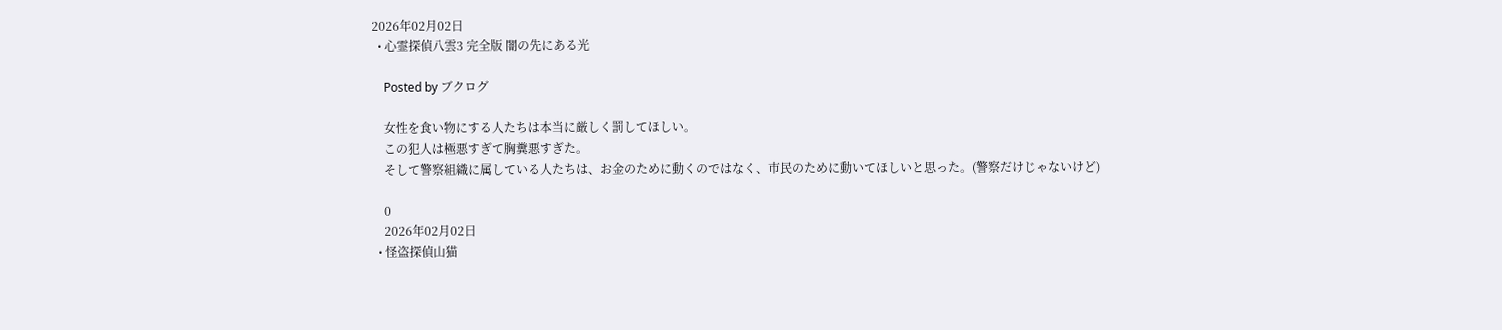2026年02月02日
  • 心霊探偵八雲3 完全版 闇の先にある光

    Posted by ブクログ

    女性を食い物にする人たちは本当に厳しく罰してほしい。
    この犯人は極悪すぎて胸糞悪すぎた。
    そして警察組織に属している人たちは、お金のために動くのではなく、市民のために動いてほしいと思った。(警察だけじゃないけど)

    0
    2026年02月02日
  • 怪盗探偵山猫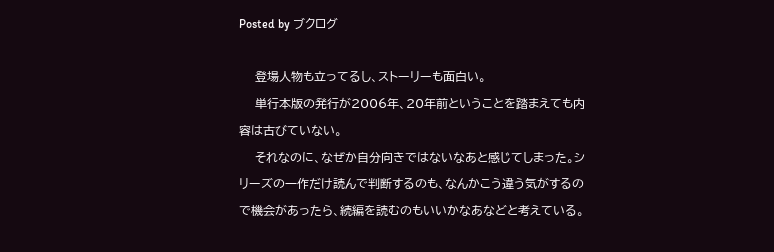Posted by ブクログ

    登場人物も立ってるし、ストーリーも面白い。
    単行本版の発行が2006年、20年前ということを踏まえても内容は古びていない。
    それなのに、なぜか自分向きではないなあと感じてしまった。シリーズの一作だけ読んで判断するのも、なんかこう違う気がするので機会があったら、続編を読むのもいいかなあなどと考えている。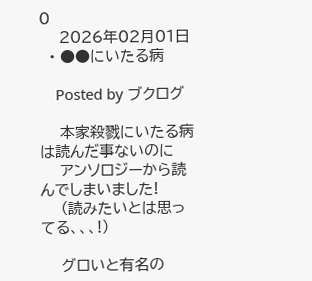0
    2026年02月01日
  • ●●にいたる病

    Posted by ブクログ

    本家殺戮にいたる病は読んだ事ないのに
    アンソロジーから読んでしまいました!
    (読みたいとは思ってる、、、!)

    グロいと有名の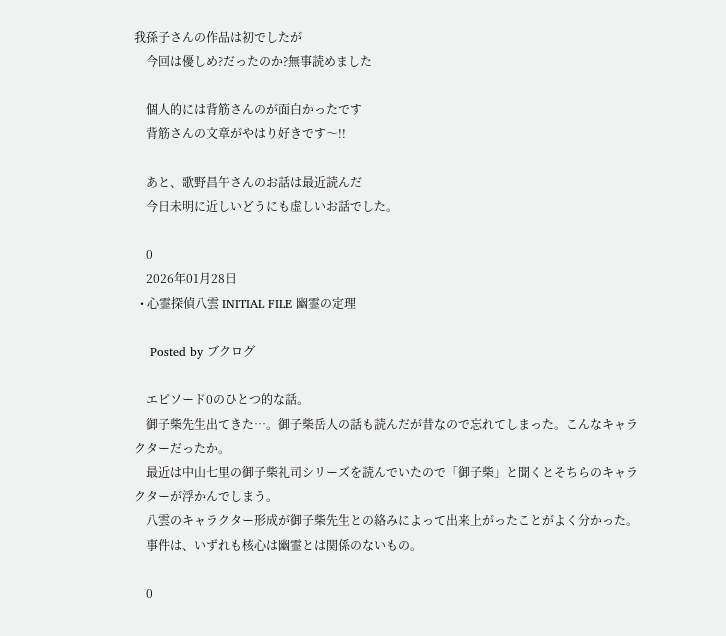我孫子さんの作品は初でしたが
    今回は優しめ?だったのか?無事読めました

    個人的には背筋さんのが面白かったです
    背筋さんの文章がやはり好きです〜!!

    あと、歌野昌午さんのお話は最近読んだ
    今日未明に近しいどうにも虚しいお話でした。

    0
    2026年01月28日
  • 心霊探偵八雲 INITIAL FILE 幽霊の定理

    Posted by ブクログ

    エピソード0のひとつ的な話。
    御子柴先生出てきた…。御子柴岳人の話も読んだが昔なので忘れてしまった。こんなキャラクターだったか。
    最近は中山七里の御子柴礼司シリーズを読んでいたので「御子柴」と聞くとそちらのキャラクターが浮かんでしまう。
    八雲のキャラクター形成が御子柴先生との絡みによって出来上がったことがよく分かった。
    事件は、いずれも核心は幽霊とは関係のないもの。

    0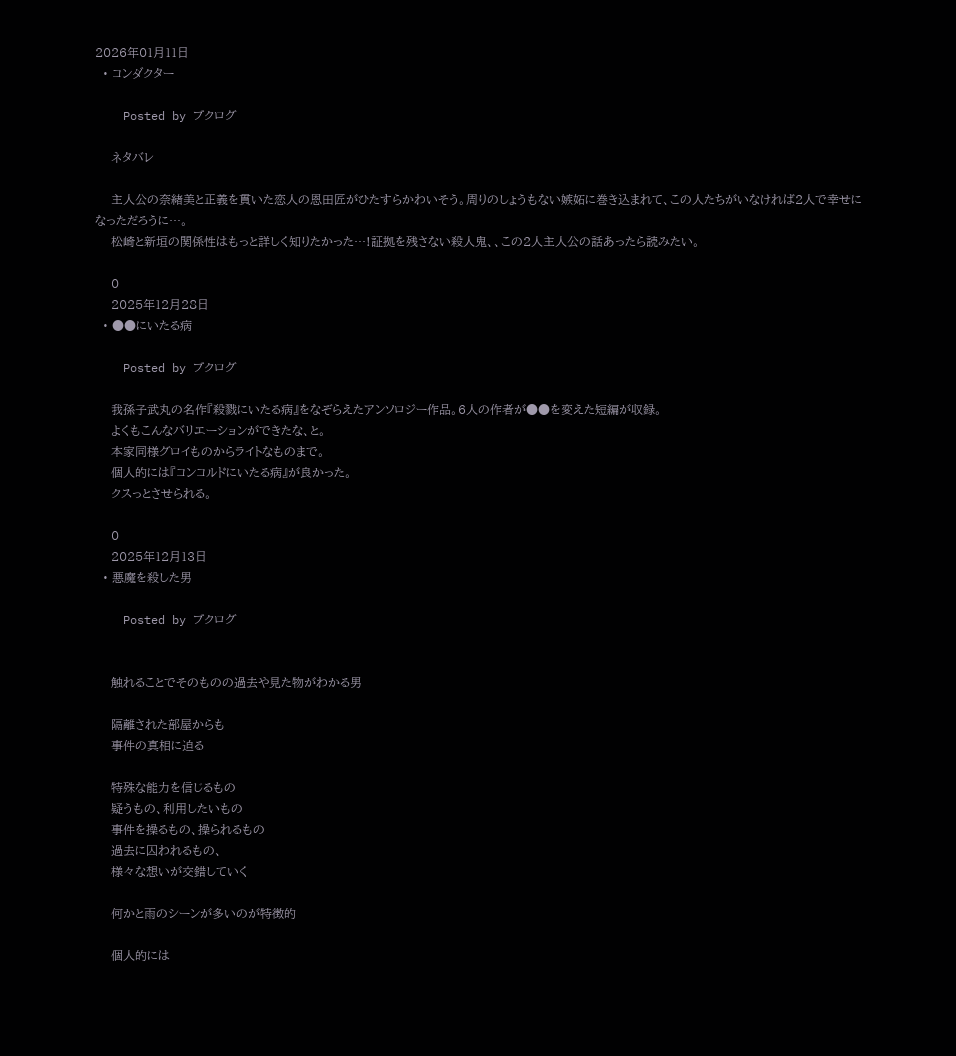2026年01月11日
  • コンダクター

    Posted by ブクログ

    ネタバレ

    主人公の奈緒美と正義を貫いた恋人の恩田匠がひたすらかわいそう。周りのしょうもない嫉妬に巻き込まれて、この人たちがいなければ2人で幸せになっただろうに…。
    松崎と新垣の関係性はもっと詳しく知りたかった…!証拠を残さない殺人鬼、、この2人主人公の話あったら読みたい。

    0
    2025年12月28日
  • ●●にいたる病

    Posted by ブクログ

    我孫子武丸の名作『殺戮にいたる病』をなぞらえたアンソロジー作品。6人の作者が●●を変えた短編が収録。
    よくもこんなバリエーションができたな、と。
    本家同様グロイものからライトなものまで。
    個人的には『コンコルドにいたる病』が良かった。
    クスっとさせられる。

    0
    2025年12月13日
  • 悪魔を殺した男

    Posted by ブクログ


    触れることでそのものの過去や見た物がわかる男

    隔離された部屋からも
    事件の真相に迫る

    特殊な能力を信じるもの
    疑うもの、利用したいもの
    事件を操るもの、操られるもの
    過去に囚われるもの、
    様々な想いが交錯していく

    何かと雨のシーンが多いのが特徴的

    個人的には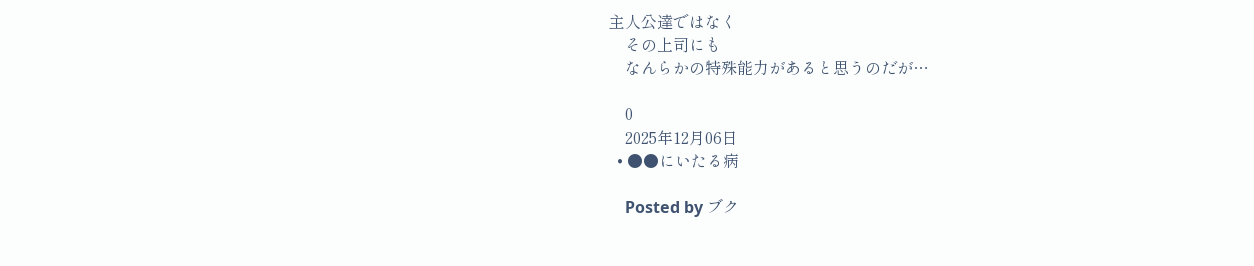主人公達ではなく
    その上司にも
    なんらかの特殊能力があると思うのだが…

    0
    2025年12月06日
  • ●●にいたる病

    Posted by ブク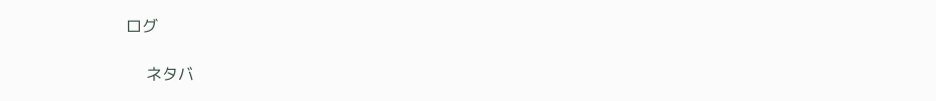ログ

    ネタバ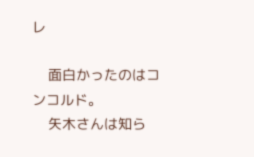レ

    面白かったのはコンコルド。
    矢木さんは知ら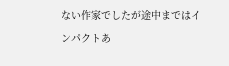ない作家でしたが途中まではインパクトあ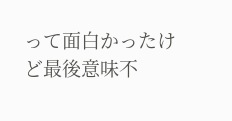って面白かったけど最後意味不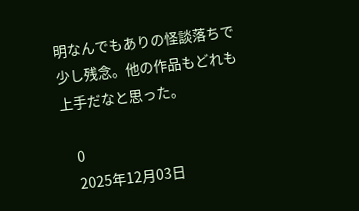明なんでもありの怪談落ちで少し残念。他の作品もどれも上手だなと思った。

    0
    2025年12月03日